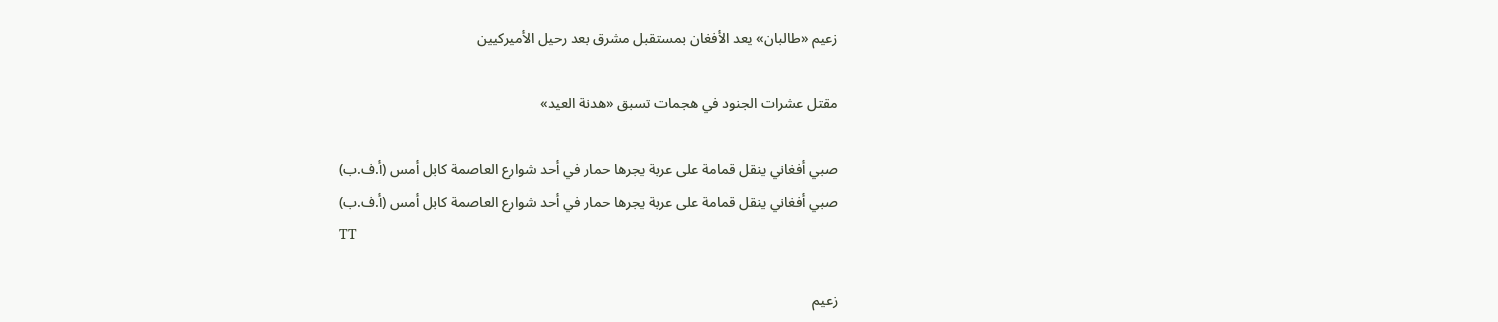زعيم «طالبان» يعد الأفغان بمستقبل مشرق بعد رحيل الأميركيين

مقتل عشرات الجنود في هجمات تسبق «هدنة العيد»

صبي أفغاني ينقل قمامة على عربة يجرها حمار في أحد شوارع العاصمة كابل أمس (أ.ف.ب)
صبي أفغاني ينقل قمامة على عربة يجرها حمار في أحد شوارع العاصمة كابل أمس (أ.ف.ب)
TT

زعيم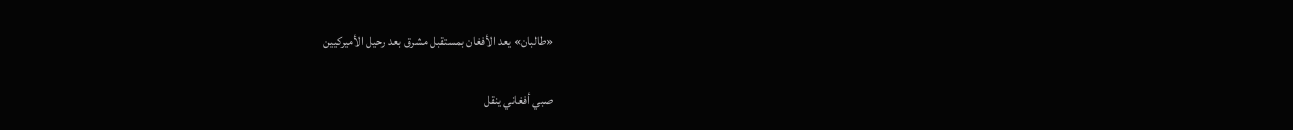«طالبان» يعد الأفغان بمستقبل مشرق بعد رحيل الأميركيين

صبي أفغاني ينقل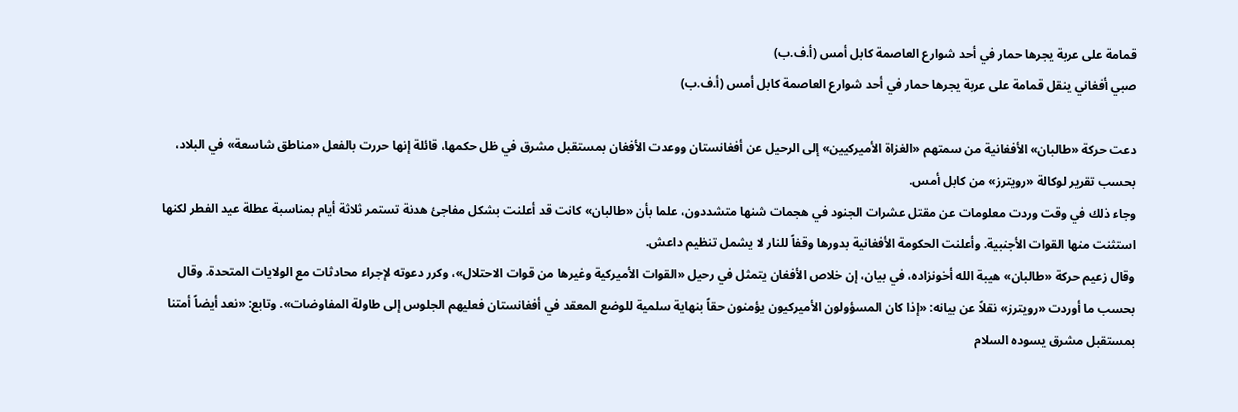قمامة على عربة يجرها حمار في أحد شوارع العاصمة كابل أمس (أ.ف.ب)
صبي أفغاني ينقل قمامة على عربة يجرها حمار في أحد شوارع العاصمة كابل أمس (أ.ف.ب)

دعت حركة «طالبان» الأفغانية من سمتهم «الغزاة الأميركيين» إلى الرحيل عن أفغانستان ووعدت الأفغان بمستقبل مشرق في ظل حكمها، قائلة إنها حررت بالفعل «مناطق شاسعة» في البلاد، بحسب تقرير لوكالة «رويترز» من كابل أمس.
وجاء ذلك في وقت وردت معلومات عن مقتل عشرات الجنود في هجمات شنها متشددون، علما بأن «طالبان» كانت قد أعلنت بشكل مفاجئ هدنة تستمر ثلاثة أيام بمناسبة عطلة عيد الفطر لكنها استثنت منها القوات الأجنبية. وأعلنت الحكومة الأفغانية بدورها وقفاً للنار لا يشمل تنظيم داعش.
وقال زعيم حركة «طالبان» هيبة الله أخونزاده، في بيان، إن خلاص الأفغان يتمثل في رحيل «القوات الأميركية وغيرها من قوات الاحتلال»، وكرر دعوته لإجراء محادثات مع الولايات المتحدة. وقال بحسب ما أوردت «رويترز» نقلاً عن بيانه: «إذا كان المسؤولون الأميركيون يؤمنون حقاً بنهاية سلمية للوضع المعقد في أفغانستان فعليهم الجلوس إلى طاولة المفاوضات». وتابع: «نعد أيضاً أمتنا بمستقبل مشرق يسوده السلام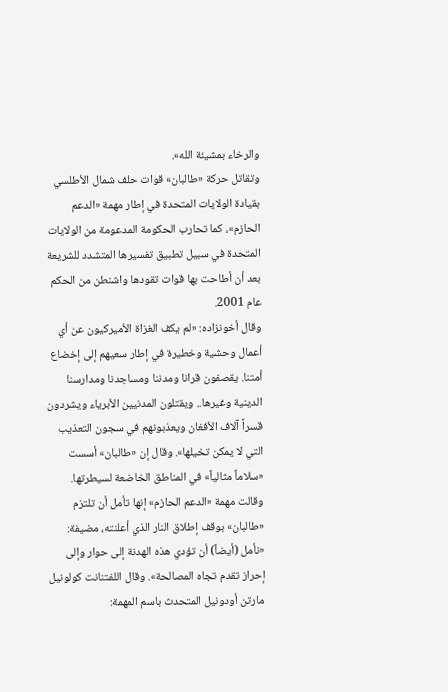والرخاء بمشيئة الله».
وتقاتل حركة «طالبان» قوات حلف شمال الأطلسي بقيادة الولايات المتحدة في إطار مهمة «الدعم الحازم»، كما تحارب الحكومة المدعومة من الولايات المتحدة في سبيل تطبيق تفسيرها المتشدد للشريعة بعد أن أطاحت بها قوات تقودها واشنطن من الحكم عام 2001.
وقال أخونزاده: «لم يكف الغزاة الأميركيون عن أي أعمال وحشية وخطيرة في إطار سعيهم إلى إخضاع أمتنا. يقصفون قرانا ومدننا ومساجدنا ومدارسنا الدينية وغيرها.. ويقتلون المدنيين الأبرياء ويشردون قسراً آلاف الأفغان ويعذبونهم في سجون التعذيب التي لا يمكن تخيلها». وقال إن «طالبان» أسست «سلاماً مثالياً» في المناطق الخاضعة لسيطرتها.
وقالت مهمة «الدعم الحازم» إنها تأمل أن تلتزم «طالبان» بوقف إطلاق النار الذي أعلنته، مضيفة: «نأمل (أيضاً) أن تؤدي هذه الهدنة إلى حوار وإلى إحراز تقدم تجاه المصالحة». وقال اللفتنانت كولونيل مارتن أودونيل المتحدث باسم المهمة: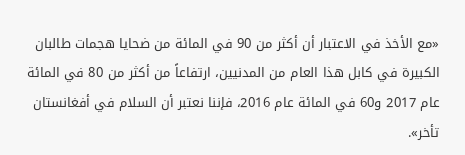«مع الأخذ في الاعتبار أن أكثر من 90 في المائة من ضحايا هجمات طالبان الكبيرة في كابل هذا العام من المدنيين، ارتفاعاً من أكثر من 80 في المائة عام 2017 و60 في المائة عام 2016، فإننا نعتبر أن السلام في أفغانستان تأخر».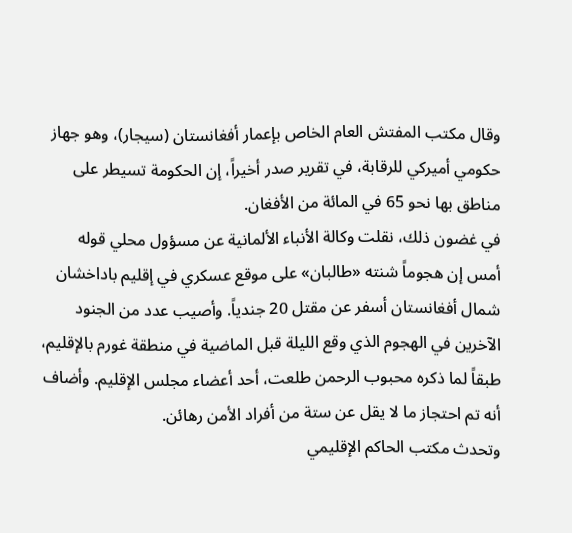وقال مكتب المفتش العام الخاص بإعمار أفغانستان (سيجار)، وهو جهاز حكومي أميركي للرقابة، في تقرير صدر أخيراً، إن الحكومة تسيطر على مناطق بها نحو 65 في المائة من الأفغان.
في غضون ذلك، نقلت وكالة الأنباء الألمانية عن مسؤول محلي قوله أمس إن هجوماً شنته «طالبان» على موقع عسكري في إقليم باداخشان شمال أفغانستان أسفر عن مقتل 20 جندياً. وأصيب عدد من الجنود الآخرين في الهجوم الذي وقع الليلة قبل الماضية في منطقة غورم بالإقليم، طبقاً لما ذكره محبوب الرحمن طلعت، أحد أعضاء مجلس الإقليم. وأضاف أنه تم احتجاز ما لا يقل عن ستة من أفراد الأمن رهائن.
وتحدث مكتب الحاكم الإقليمي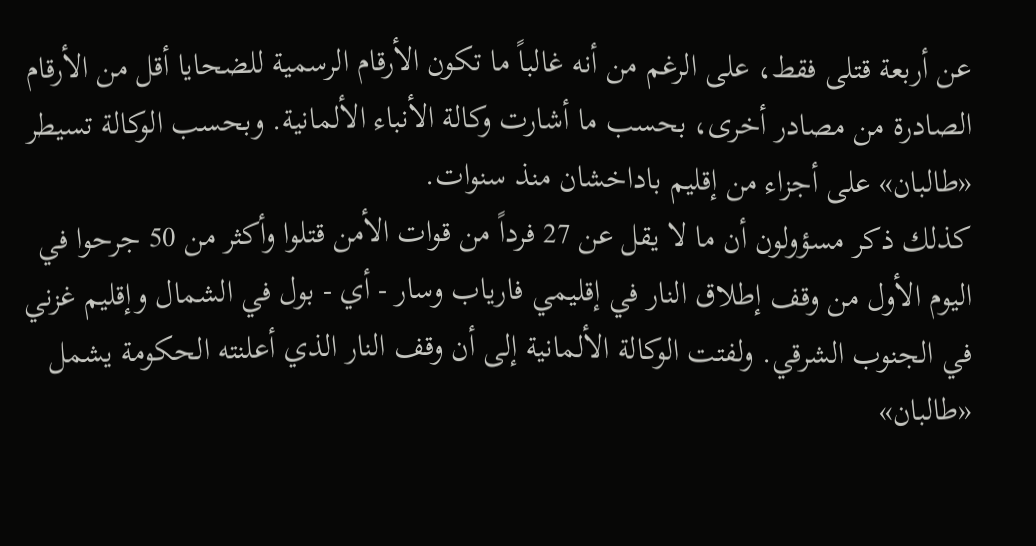عن أربعة قتلى فقط، على الرغم من أنه غالباً ما تكون الأرقام الرسمية للضحايا أقل من الأرقام الصادرة من مصادر أخرى، بحسب ما أشارت وكالة الأنباء الألمانية. وبحسب الوكالة تسيطر «طالبان» على أجزاء من إقليم باداخشان منذ سنوات.
كذلك ذكر مسؤولون أن ما لا يقل عن 27 فرداً من قوات الأمن قتلوا وأكثر من 50 جرحوا في اليوم الأول من وقف إطلاق النار في إقليمي فارياب وسار - أي - بول في الشمال وإقليم غزني في الجنوب الشرقي. ولفتت الوكالة الألمانية إلى أن وقف النار الذي أعلنته الحكومة يشمل «طالبان»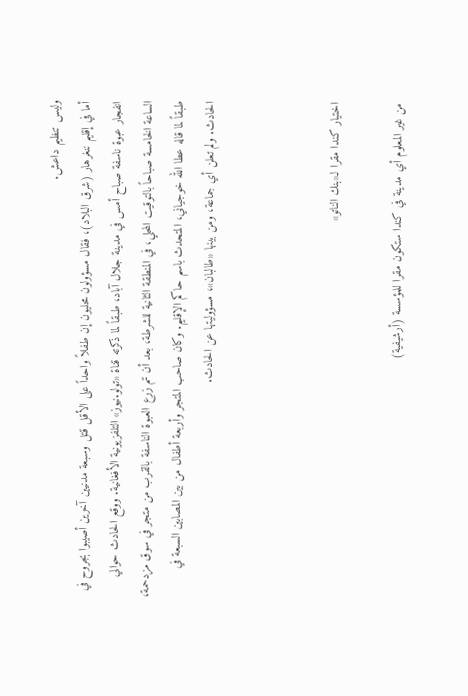وليس تنظيم داعش.
أما في إقليم ننغرهار (شرق البلاد)، فقال مسؤولون محليون إن طفلاً واحداً على الأقل قتل وسبعة مدنيين آخرين أصيبوا بجروح في انفجار عبوة ناسفة صباح أمس في مدينة جلال آباد، طبقاً لما ذكرته قناة «تولو.نيوز» التلفزيونية الأفغانية. ووقع الحادث حوالي الساعة الخامسة صباحاً بالتوقيت المحلي، في المنطقة الثانية للشرطة، بعد أن تم زرع العبوة الناسفة بالقرب من متجر في سوق مزدحمة، طبقاً لما قاله عطا الله خوجياني، المتحدث باسم حاكم الإقليم. وكان صاحب المتجر وأربعة أطفال من بين المصابين السبعة في الحادث. ولم تعلن أي جماعة، ومن بينها «طالبان»، مسؤوليتها عن الحادث.



اختيار كندا مقرا لـ«بنك الناتو»

من غير المعلوم أي مدينة في كندا ستكون مقرا للمؤسسة (أرشيفية)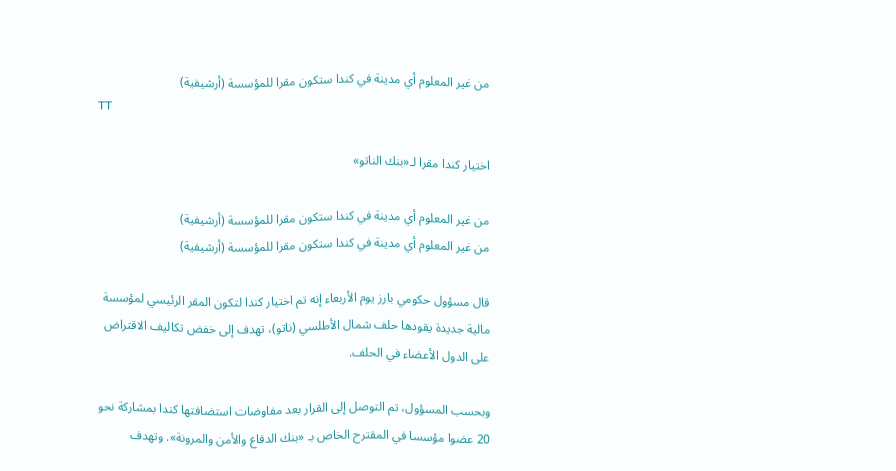من غير المعلوم أي مدينة في كندا ستكون مقرا للمؤسسة (أرشيفية)
TT

اختيار كندا مقرا لـ«بنك الناتو»

من غير المعلوم أي مدينة في كندا ستكون مقرا للمؤسسة (أرشيفية)
من غير المعلوم أي مدينة في كندا ستكون مقرا للمؤسسة (أرشيفية)

قال مسؤول حكومي بارز يوم الأربعاء إنه تم اختيار كندا لتكون المقر الرئيسي لمؤسسة مالية جديدة يقودها حلف شمال الأطلسي (ناتو)، تهدف إلى خفض تكاليف الاقتراض على الدول الأعضاء في الحلف.

وبحسب المسؤول، تم التوصل إلى القرار بعد مفاوضات استضافتها كندا بمشاركة نحو 20 عضوا مؤسسا في المقترح الخاص بـ «بنك الدفاع والأمن والمرونة». وتهدف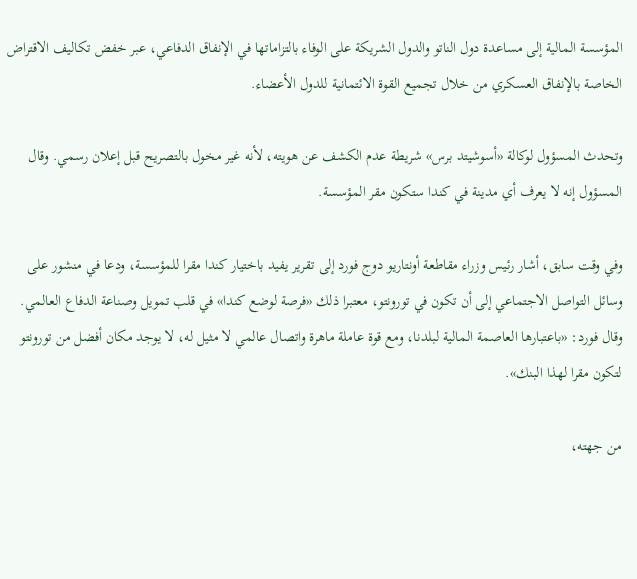المؤسسة المالية إلى مساعدة دول الناتو والدول الشريكة على الوفاء بالتزاماتها في الإنفاق الدفاعي، عبر خفض تكاليف الاقتراض الخاصة بالإنفاق العسكري من خلال تجميع القوة الائتمانية للدول الأعضاء.

وتحدث المسؤول لوكالة «أسوشيتد برس» شريطة عدم الكشف عن هويته، لأنه غير مخول بالتصريح قبل إعلان رسمي. وقال المسؤول إنه لا يعرف أي مدينة في كندا ستكون مقر المؤسسة.

وفي وقت سابق، أشار رئيس وزراء مقاطعة أونتاريو دوج فورد إلى تقرير يفيد باختيار كندا مقرا للمؤسسة، ودعا في منشور على وسائل التواصل الاجتماعي إلى أن تكون في تورونتو، معتبرا ذلك «فرصة لوضع كندا» في قلب تمويل وصناعة الدفاع العالمي. وقال فورد: «باعتبارها العاصمة المالية لبلدنا، ومع قوة عاملة ماهرة واتصال عالمي لا مثيل له، لا يوجد مكان أفضل من تورونتو لتكون مقرا لهذا البنك».

من جهته،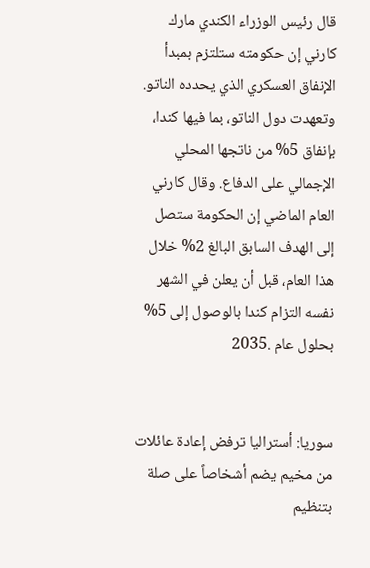قال رئيس الوزراء الكندي مارك كارني إن حكومته ستلتزم بمبدأ الإنفاق العسكري الذي يحدده الناتو. وتعهدت دول الناتو، بما فيها كندا، بإنفاق 5% من ناتجها المحلي الإجمالي على الدفاع. وقال كارني العام الماضي إن الحكومة ستصل إلى الهدف السابق البالغ 2% خلال هذا العام، قبل أن يعلن في الشهر نفسه التزام كندا بالوصول إلى 5% بحلول عام .2035


سوريا: أستراليا ترفض إعادة عائلات من مخيم يضم أشخاصاً على صلة بتنظيم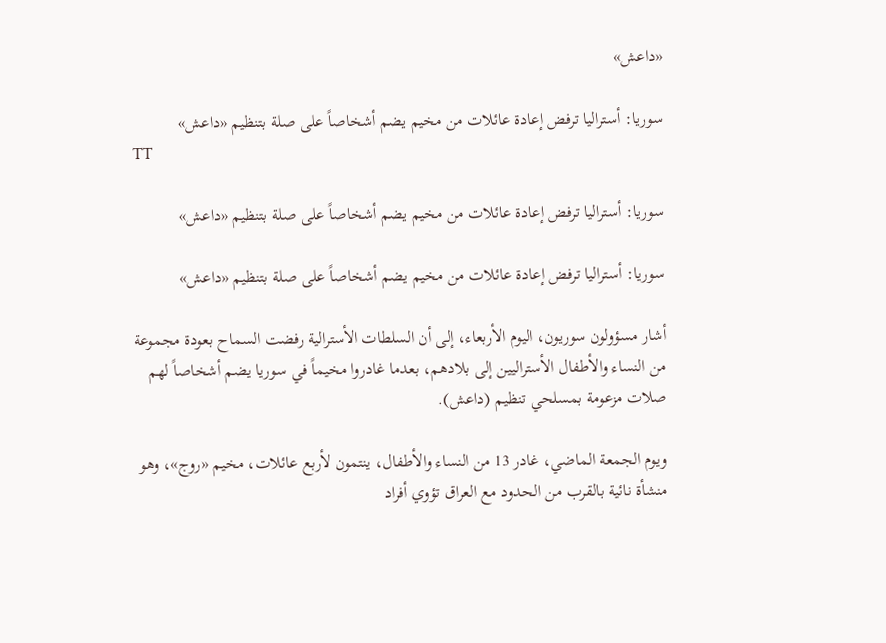«داعش»

سوريا: أستراليا ترفض إعادة عائلات من مخيم يضم أشخاصاً على صلة بتنظيم «داعش»
TT

سوريا: أستراليا ترفض إعادة عائلات من مخيم يضم أشخاصاً على صلة بتنظيم «داعش»

سوريا: أستراليا ترفض إعادة عائلات من مخيم يضم أشخاصاً على صلة بتنظيم «داعش»

أشار مسؤولون سوريون، اليوم الأربعاء، إلى أن السلطات الأسترالية رفضت السماح بعودة مجموعة من النساء والأطفال الأستراليين إلى بلادهم، بعدما غادروا مخيماً في سوريا يضم أشخاصاً لهم صلات مزعومة بمسلحي تنظيم (داعش).

ويوم الجمعة الماضي، غادر 13 من النساء والأطفال، ينتمون لأربع عائلات، مخيم «روج»، وهو منشأة نائية بالقرب من الحدود مع العراق تؤوي أفراد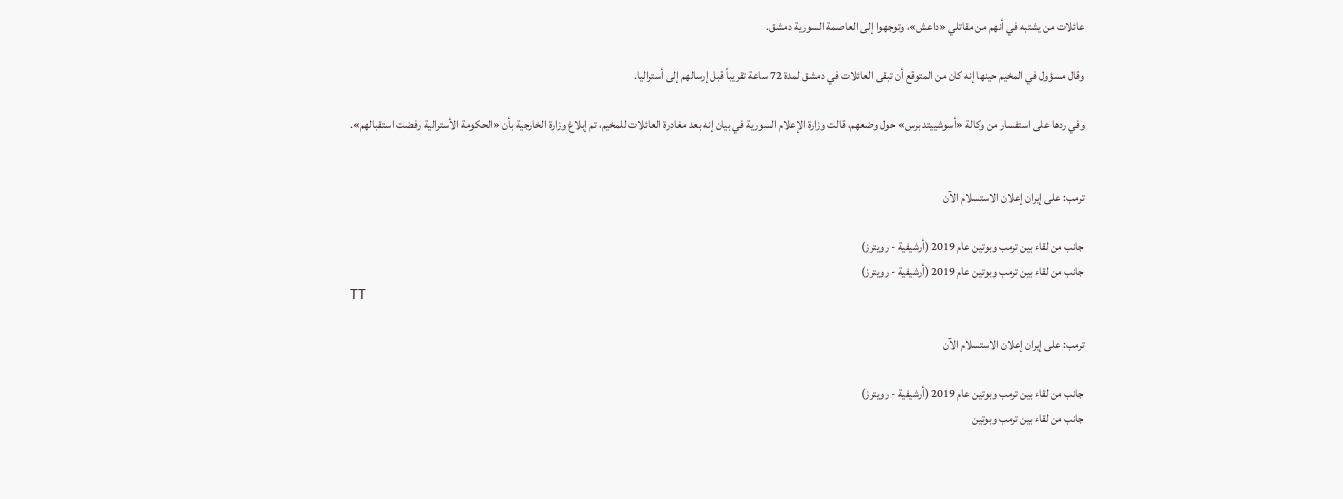عائلات من يشتبه في أنهم من مقاتلي «داعش»، وتوجهوا إلى العاصمة السورية دمشق.

وقال مسؤول في المخيم حينها إنه كان من المتوقع أن تبقى العائلات في دمشق لمدة 72 ساعة تقريباً قبل إرسالهم إلى أستراليا.

وفي ردها على استفسار من وكالة «أسوشييتد برس» حول وضعهم، قالت وزارة الإعلام السورية في بيان إنه بعد مغادرة العائلات للمخيم، تم إبلاغ وزارة الخارجية بأن «الحكومة الأسترالية رفضت استقبالهم».


ترمب: على إيران إعلان الاستسلام الآن

جانب من لقاء بين ترمب وبوتين عام 2019 (أرشيفية - رويترز)
جانب من لقاء بين ترمب وبوتين عام 2019 (أرشيفية - رويترز)
TT

ترمب: على إيران إعلان الاستسلام الآن

جانب من لقاء بين ترمب وبوتين عام 2019 (أرشيفية - رويترز)
جانب من لقاء بين ترمب وبوتين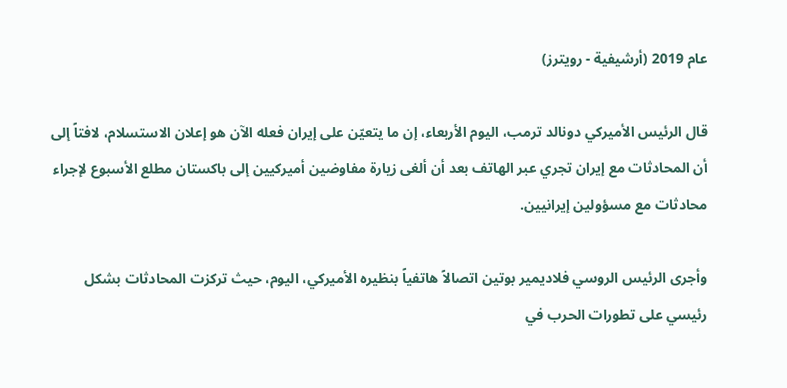عام 2019 (أرشيفية - رويترز)

قال الرئيس الأميركي دونالد ترمب، اليوم الأربعاء، إن ما يتعيّن على إيران فعله الآن هو إعلان الاستسلام، لافتاً إلى أن المحادثات مع إيران تجري عبر الهاتف بعد أن ‌ألغى ‌زيارة مفاوضين ‌أميركيين ‌إلى باكستان ‌مطلع الأسبوع لإجراء محادثات مع مسؤولين إيرانيين.

وأجرى الرئيس الروسي فلاديمير بوتين اتصالاً هاتفياً بنظيره الأميركي، اليوم، حيث تركزت المحادثات بشكل رئيسي على تطورات الحرب في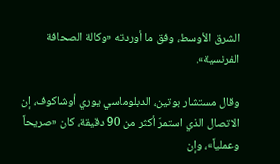الشرق الأوسط، وفق ما أوردته «وكالة الصحافة الفرنسية».

وقال مستشار بوتين، الدبلوماسي يوري أوشاكوف، إن الاتصال الذي استمرّ أكثر من 90 دقيقة، كان «صريحاً وعملياً»، وإن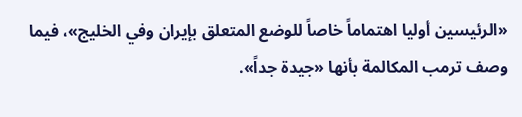«الرئيسين أوليا اهتماماً خاصاً للوضع المتعلق بإيران وفي الخليج»، فيما وصف ترمب المكالمة بأنها «جيدة جداً».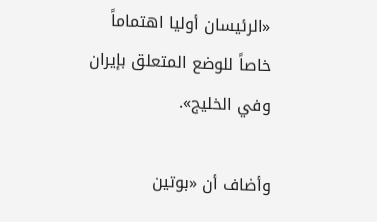«الرئيسان أوليا اهتماماً خاصاً للوضع المتعلق بإيران وفي الخليج».

وأضاف أن «بوتين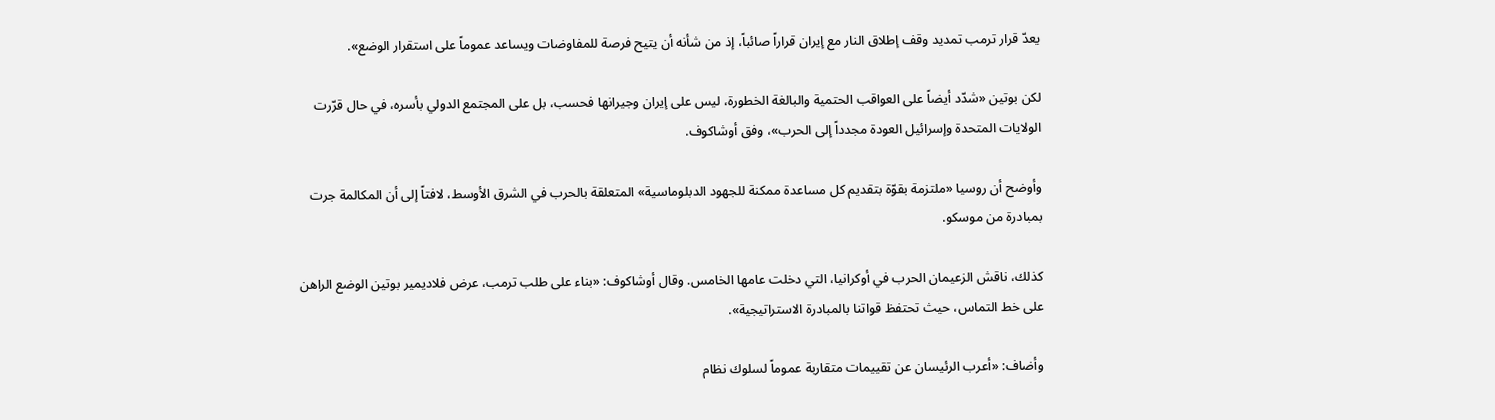يعدّ قرار ترمب تمديد وقف إطلاق النار مع إيران قراراً صائباً، إذ من شأنه أن يتيح فرصة للمفاوضات ويساعد عموماً على استقرار الوضع».

لكن بوتين «شدّد أيضاً على العواقب الحتمية والبالغة الخطورة، ليس على إيران وجيرانها فحسب، بل على المجتمع الدولي بأسره، في حال قرّرت الولايات المتحدة وإسرائيل العودة مجدداً إلى الحرب»، وفق أوشاكوف.

وأوضح أن روسيا «ملتزمة بقوّة بتقديم كل مساعدة ممكنة للجهود الدبلوماسية» المتعلقة بالحرب في الشرق الأوسط، لافتاً إلى أن المكالمة جرت بمبادرة من موسكو.

كذلك، ناقش الزعيمان الحرب في أوكرانيا، التي دخلت عامها الخامس. وقال أوشاكوف: «بناء على طلب ترمب، عرض فلاديمير بوتين الوضع الراهن على خط التماس، حيث تحتفظ قواتنا بالمبادرة الاستراتيجية».

وأضاف: «أعرب الرئيسان عن تقييمات متقاربة عموماً لسلوك نظام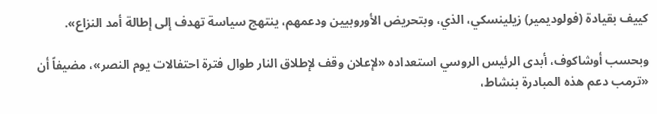كييف بقيادة (فولوديمير) زيلينسكي، الذي، وبتحريض الأوروبيين ودعمهم، ينتهج سياسة تهدف إلى إطالة أمد النزاع».

وبحسب أوشاكوف، أبدى الرئيس الروسي استعداده «لإعلان وقف لإطلاق النار طوال فترة احتفالات يوم النصر»، مضيفاً أن «ترمب دعم هذه المبادرة بنشاط،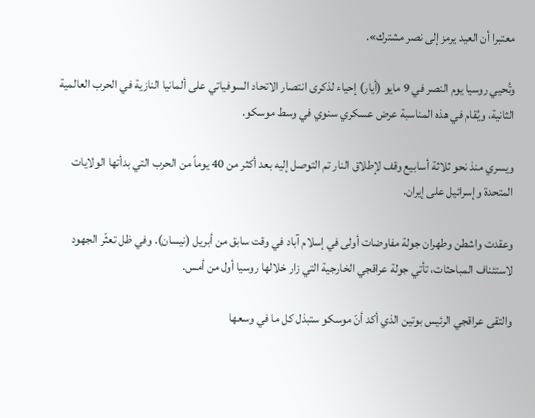معتبرا أن العيد يرمز إلى نصر مشترك».

وتُحيي روسيا يوم النصر في 9 مايو (أيار) إحياء لذكرى انتصار الاتحاد السوفياتي على ألمانيا النازية في الحرب العالمية الثانية، ويُقام في هذه المناسبة عرض عسكري سنوي في وسط موسكو.

ويسري منذ نحو ثلاثة أسابيع وقف لإطلاق النار تم التوصل إليه بعد أكثر من 40 يوماً من الحرب التي بدأتها الولايات المتحدة وإسرائيل على إيران.

وعقدت واشطن وطهران جولة مفاوضات أولى في إسلام آباد في وقت سابق من أبريل (نيسان). وفي ظل تعثّر الجهود لاستئناف المباحثات، تأتي جولة عراقجي الخارجية التي زار خلالها روسيا أول من أمس.

والتقى عراقجي الرئيس بوتين الذي أكد أنّ موسكو ستبذل كل ما في وسعها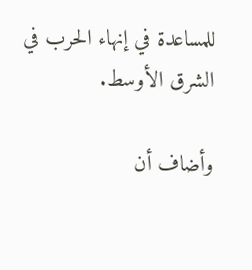للمساعدة في إنهاء الحرب في الشرق الأوسط.

وأضاف أن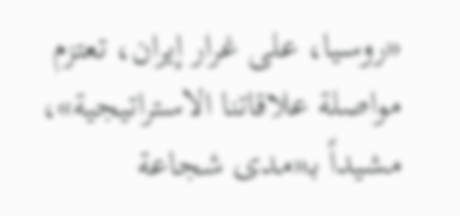«روسيا، على غرار إيران، تعتزم مواصلة علاقاتنا الاستراتيجية»، مشيداً بـ«مدى شجاعة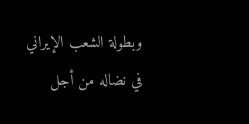وبطولة الشعب الإيراني في نضاله من أجل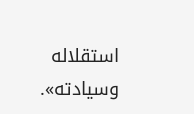استقلاله وسيادته».